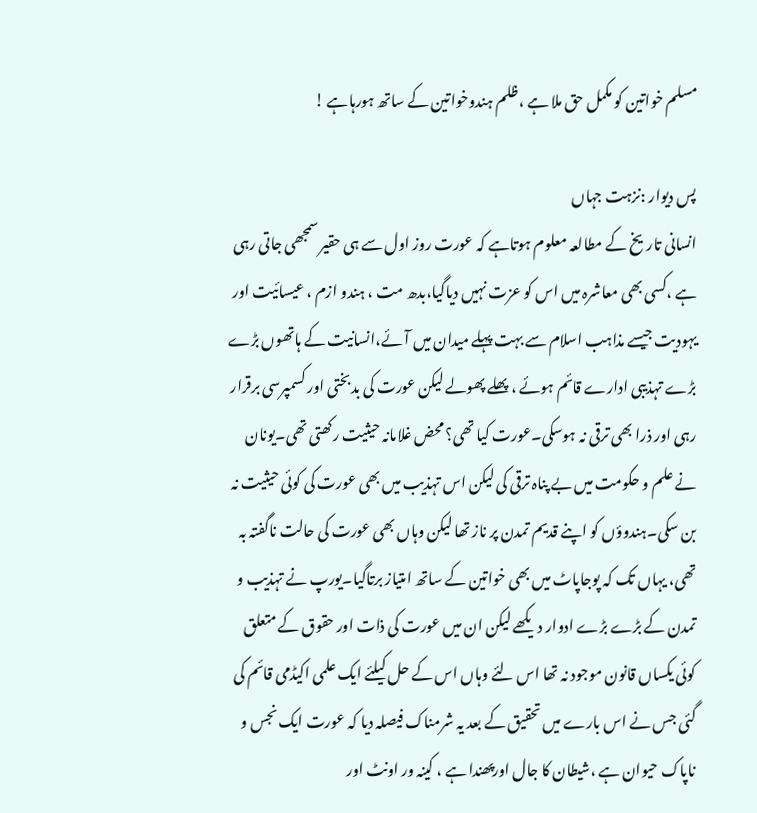مسلم خواتین کو مکمل حق ملا ہے ،ظلم ہندوخواتین کے ساتھ ہورہاہے !

پس دیوار :نزہت جہاں
انسانی تاریخ کے مطالعہ معلوم ہوتاہے کہ عورت روز اول سے ہی حقیر سمجھی جاتی رہی ہے ،کسی بھی معاشرہ میں اس کو عزت نہیں دیاگیا،بدھ مت ، ہندو ازم ، عیسائیت اور یہودیت جیسے مذاہب اسلام سے بہت پہلے میدان میں آئے،انسانیت کے ہاتھوں بڑے بڑے تہذیبی ادارے قائم ہوئے ، پھلے پھولے لیکن عورت کی بدبختی اور کسمپرسی برقرار رہی اور ذرا بھی ترقی نہ ہوسکی۔عورت کیا تھی؟ محض غلامانہ حیثیت رکھتی تھی۔یونان نے علم و حکومت میں بے پناہ ترقی کی لیکن اس تہذیب میں بھی عورت کی کوئی حیثیت نہ بن سکی۔ہندوؤں کو اپنے قدیم تمدن پر ناز تھا لیکن وہاں بھی عورت کی حالت ناگفتہ بہ تھی، یہاں تک کہ پوجاپاٹ میں بھی خواتین کے ساتھ امتیاز برتاگیا۔یورپ نے تہذیب و تمدن کے بڑے بڑے ادوار دیکھے لیکن ان میں عورت کی ذات اور حقوق کے متعلق کوئی یکساں قانون موجود نہ تھا اس لئے وہاں اس کے حل کیلئے ایک علمی اکیڈمی قائم کی گئی جس نے اس بارے میں تحقیق کے بعد یہ شرمناک فیصلہ دیا کہ عورت ایک نجس و ناپاک حیوان ہے ،شیطان کا جال اورپھندا ہے ، کینہ ور اونٹ اور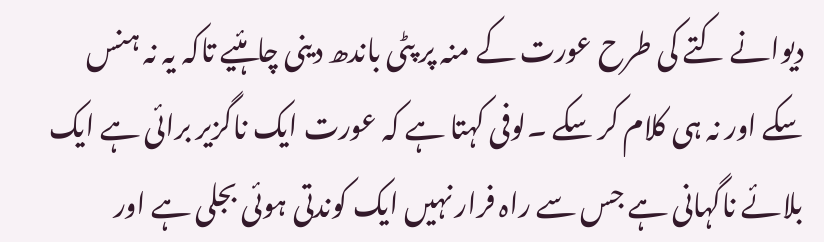دیوانے کتے کی طرح عورت کے منہ پر پٹی باندھ دینی چاہئیے تاکہ یہ نہ ہنس سکے اور نہ ہی کلام کر سکے ۔لوفی کہتا ہے کہ عورت ایک ناگزیر برائی ہے ایک بلائے ناگہانی ہے جس سے راہ فرار نہیں ایک کوندتی ہوئی بجلی ہے اور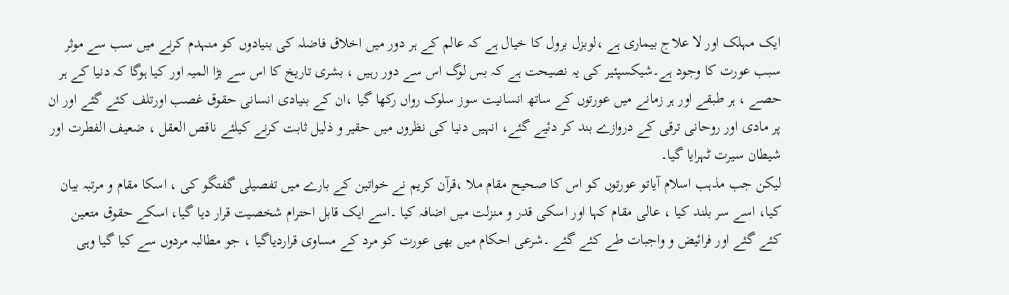ایک مہلک اور لا علاج بیماری ہے ،لوبزل برول کا خیال ہے کہ عالم کے ہر دور میں اخلاق فاضلہ کی بنیادوں کو منہدم کرنے میں سب سے موثر سبب عورت کا وجود ہے۔شیکسپئیر کی یہ نصیحت ہے کہ بس لوگ اس سے دور رہیں ، بشری تاریخ کا اس سے بڑا المیہ اور کیا ہوگا کہ دنیا کے ہر حصے ، ہر طبقے اور ہر زمانے میں عورتوں کے ساتھ انسانیت سوز سلوک رواں رکھا گیا ،ان کے بنیادی انسانی حقوق غصب اورتلف کئے گئے اور ان پر مادی اور روحانی ترقی کے دروازے بند کر دئیے گئے، انہیں دنیا کی نظروں میں حقیر و ذلیل ثابت کرنے کیلئے ناقص العقل ، ضعیف الفطرت اور شیطان سیرت ٹہرایا گیا۔
لیکن جب مذہب اسلام آیاتو عورتوں کو اس کا صحیح مقام ملا ،قرآن کریم نے خواتین کے بارے میں تفصیلی گفتگو کی ، اسکا مقام و مرتبہ بیان کیا، اسے سر بلند کیا ، عالی مقام کہا اور اسکی قدر و منزلت میں اضافہ کیا ۔اسے ایک قابل احترام شخصیت قرار دیا گیا، اسکے حقوق متعین کئے گئے اور فرائیض و واجبات طے کئے گئے ۔شرعی احکام میں بھی عورت کو مرد کے مساوی قراردیاگیا ، جو مطالبہ مردوں سے کیا گیا وہی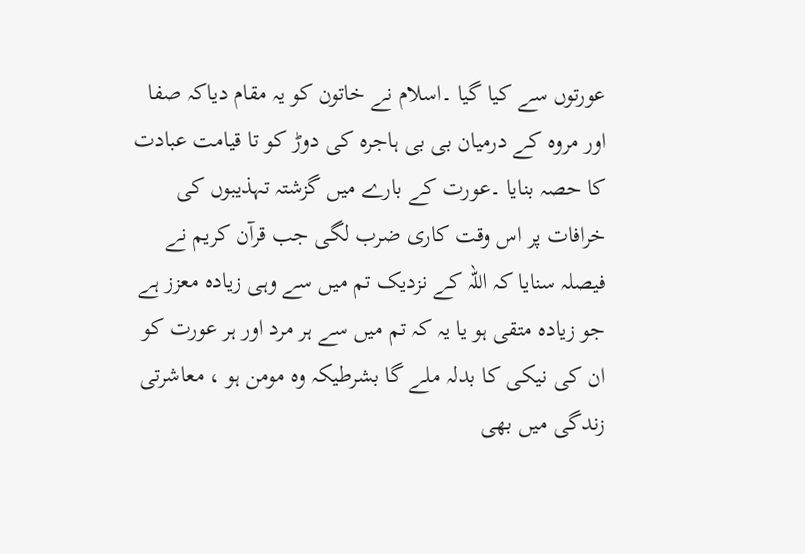عورتوں سے کیا گیا ۔اسلام نے خاتون کو یہ مقام دیاکہ صفا اور مروہ کے درمیان بی بی ہاجرہ کی دوڑ کو تا قیامت عبادت کا حصہ بنایا ۔عورت کے بارے میں گزشتہ تہذیبوں کی خرافات پر اس وقت کاری ضرب لگی جب قرآن کریم نے فیصلہ سنایا کہ اللہ کے نزدیک تم میں سے وہی زیادہ معزز ہے جو زیادہ متقی ہو یا یہ کہ تم میں سے ہر مرد اور ہر عورت کو ان کی نیکی کا بدلہ ملے گا بشرطیکہ وہ مومن ہو ، معاشرتی زندگی میں بھی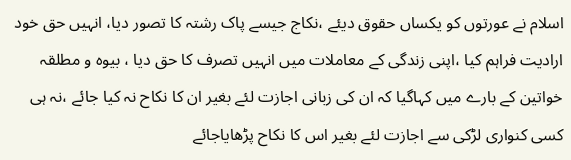اسلام نے عورتوں کو یکساں حقوق دیئے ،نکاج جیسے پاک رشتہ کا تصور دیا، انہیں حق خود ارادیت فراہم کیا ،اپنی زندگی کے معاملات میں انہیں تصرف کا حق دیا ، بیوہ و مطلقہ خواتین کے بارے میں کہاگیا کہ ان کی زبانی اجازت لئے بغیر ان کا نکاح نہ کیا جائے ،نہ ہی کسی کنواری لڑکی سے اجازت لئے بغیر اس کا نکاح پڑھایاجائے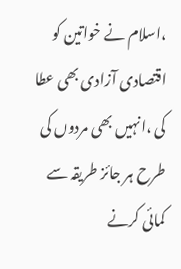،اسلام نے خواتین کو اقتصادی آزادی بھی عطا کی ،انہیں بھی مردوں کی طرح ہر جائز طریقہ سے کمائی کرنے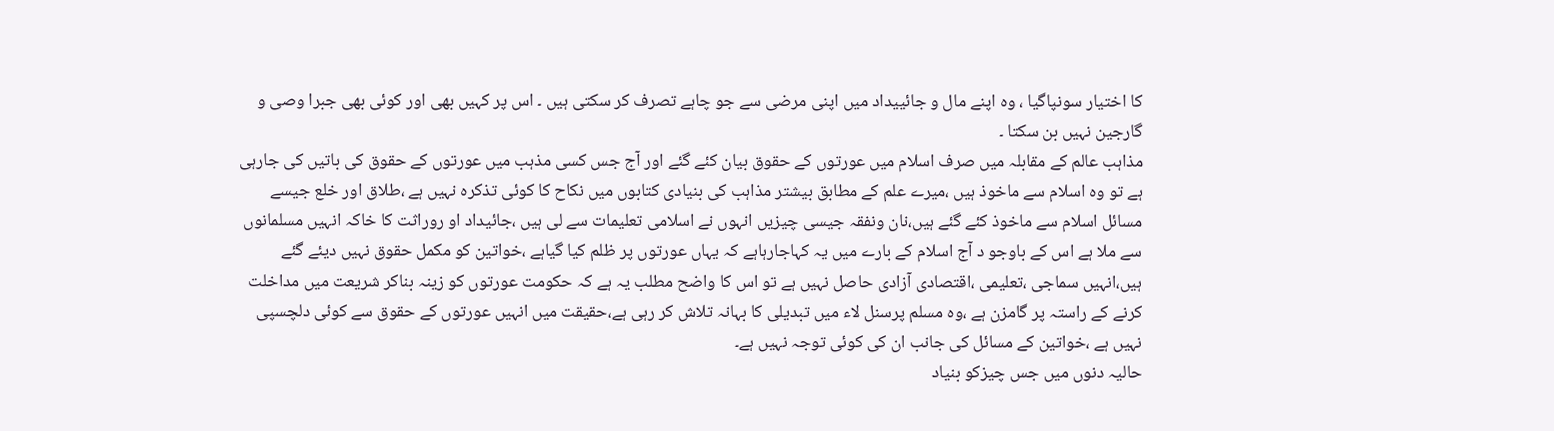کا اختیار سونپاگیا ، وہ اپنے مال و جائییداد میں اپنی مرضی سے جو چاہے تصرف کر سکتی ہیں ۔ اس پر کہیں بھی اور کوئی بھی جبرا وصی و گارجین نہیں بن سکتا ۔
مذاہب عالم کے مقابلہ میں صرف اسلام میں عورتوں کے حقوق بیان کئے گئے اور آج جس کسی مذہب میں عورتوں کے حقوق کی باتیں کی جارہی ہے تو وہ اسلام سے ماخوذ ہیں ،میرے علم کے مطابق بیشتر مذاہب کی بنیادی کتابوں میں نکاح کا کوئی تذکرہ نہیں ہے ،طلاق اور خلع جیسے مسائل اسلام سے ماخوذ کئے گئے ہیں،نان ونفقہ جیسی چیزیں انہوں نے اسلامی تعلیمات سے لی ہیں ،جائیداد او روراثت کا خاکہ انہیں مسلمانوں سے ملا ہے اس کے باوجو د آج اسلام کے بارے میں یہ کہاجارہاہے کہ یہاں عورتوں پر ظلم کیا گیاہے ،خواتین کو مکمل حقوق نہیں دیئے گئے ہیں،انہیں سماجی ،تعلیمی ،اقتصادی آزادی حاصل نہیں ہے تو اس کا واضح مطلب یہ ہے کہ حکومت عورتوں کو زینہ بناکر شریعت میں مداخلت کرنے کے راستہ پر گامزن ہے ،وہ مسلم پرسنل لاء میں تبدیلی کا بہانہ تلاش کر رہی ہے،حقیقت میں انہیں عورتوں کے حقوق سے کوئی دلچسپی نہیں ہے ،خواتین کے مسائل کی جانب ان کی کوئی توجہ نہیں ہے۔
حالیہ دنوں میں جس چیزکو بنیاد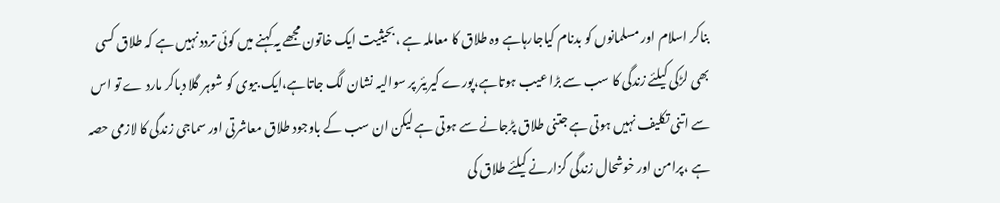بناکر اسلام اور مسلمانوں کو بدنام کیاجارہاہے وہ طلاق کا معاملہ ہے ،بحیثیت ایک خاتون مجھے یہ کہنے میں کوئی تردد نہیں ہے کہ طلاق کسی بھی لڑکی کیلئے زندگی کا سب سے بڑا عیب ہوتاہے،پورے کیریئر پر سوالیہ نشان لگ جاتاہے،ایک بیوی کو شوہر گلا دباکر مارد ے تو اس سے اتنی تکلیف نہیں ہوتی ہے جتنی طلاق پڑجانے سے ہوتی ہے لیکن ان سب کے باوجود طلاق معاشرتی اور سماجی زندگی کا لازمی حصہ ہے ،پرامن اور خوشحال زندگی گزارنے کیلئے طلاق کی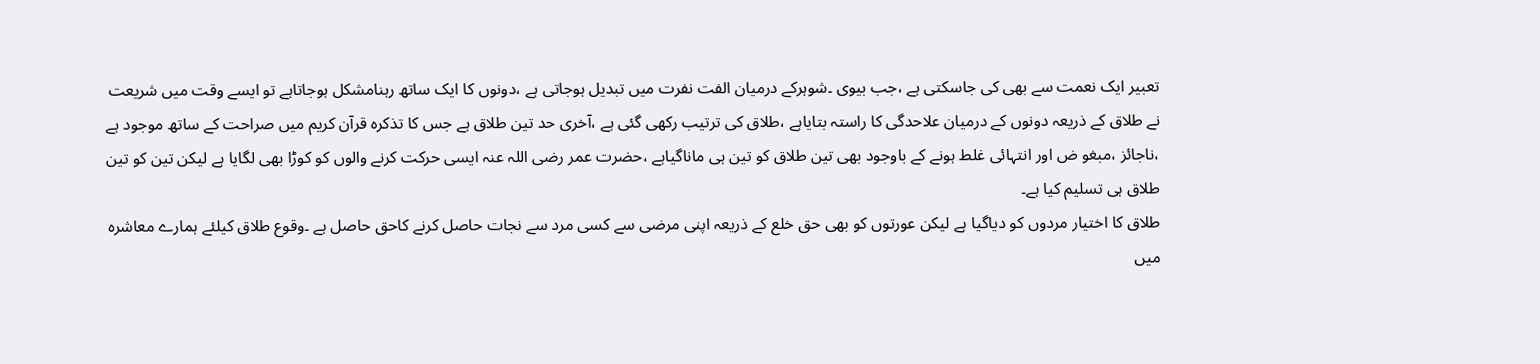تعبیر ایک نعمت سے بھی کی جاسکتی ہے ،جب بیوی ۔شوہرکے درمیان الفت نفرت میں تبدیل ہوجاتی ہے ،دونوں کا ایک ساتھ رہنامشکل ہوجاتاہے تو ایسے وقت میں شریعت نے طلاق کے ذریعہ دونوں کے درمیان علاحدگی کا راستہ بتایاہے ،طلاق کی ترتیب رکھی گئی ہے ،آخری حد تین طلاق ہے جس کا تذکرہ قرآن کریم میں صراحت کے ساتھ موجود ہے ،ناجائز ،مبغو ض اور انتہائی غلط ہونے کے باوجود بھی تین طلاق کو تین ہی ماناگیاہے ،حضرت عمر رضی اللہ عنہ ایسی حرکت کرنے والوں کو کوڑا بھی لگایا ہے لیکن تین کو تین طلاق ہی تسلیم کیا ہے۔
طلاق کا اختیار مردوں کو دیاگیا ہے لیکن عورتوں کو بھی حق خلع کے ذریعہ اپنی مرضی سے کسی مرد سے نجات حاصل کرنے کاحق حاصل ہے ۔وقوع طلاق کیلئے ہمارے معاشرہ میں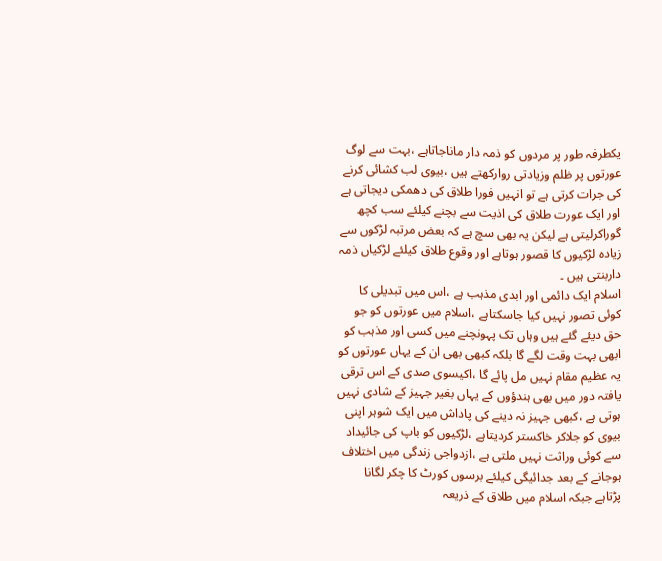یکطرفہ طور پر مردوں کو ذمہ دار ماناجاتاہے ،بہت سے لوگ عورتوں پر ظلم وزیادتی روارکھتے ہیں ،بیوی لب کشائی کرنے کی جرات کرتی ہے تو انہیں فورا طلاق کی دھمکی دیجاتی ہے اور ایک عورت طلاق کی اذیت سے بچنے کیلئے سب کچھ گوراکرلیتی ہے لیکن یہ بھی سچ ہے کہ بعض مرتبہ لڑکوں سے زیادہ لڑکیوں کا قصور ہوتاہے اور وقوع طلاق کیلئے لڑکیاں ذمہ داربنتی ہیں ۔
اسلام ایک دائمی اور ابدی مذہب ہے ،اس میں تبدیلی کا کوئی تصور نہیں کیا جاسکتاہے ،اسلام میں عورتوں کو جو حق دیئے گئے ہیں وہاں تک پہونچنے میں کسی اور مذہب کو ابھی بہت وقت لگے گا بلکہ کبھی بھی ان کے یہاں عورتوں کو یہ عظیم مقام نہیں مل پائے گا ،اکیسوی صدی کے اس ترقی یافتہ دور میں بھی ہندؤوں کے یہاں بغیر جہیز کے شادی نہیں ہوتی ہے ،کبھی جہیز نہ دینے کی پاداش میں ایک شوہر اپنی بیوی کو جلاکر خاکستر کردیتاہے ،لڑکیوں کو باپ کی جائیداد سے کوئی وراثت نہیں ملتی ہے ،ازدواجی زندگی میں اختلاف ہوجانے کے بعد جدائیگی کیلئے برسوں کورٹ کا چکر لگانا پڑتاہے جبکہ اسلام میں طلاق کے ذریعہ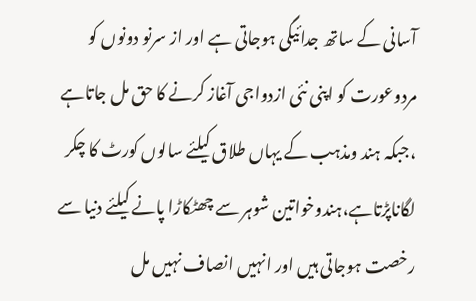آسانی کے ساتھ جدائیگی ہوجاتی ہے اور از سرنو دونوں کو مردوعورت کو اپنی نئی ازدواجی آغاز کرنے کا حق مل جاتاہے ،جبکہ ہند ومذہب کے یہاں طلاق کیلئے سالوں کورٹ کا چکر لگاناپڑتاہے،ہندوخواتین شوہر سے چھٹکاڑا پانے کیلئے دنیا سے رخصت ہوجاتی ہیں اور انہیں انصاف نہیں مل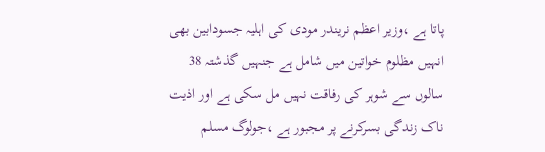پاتا ہے ،وزیر اعظم نریندر مودی کی اہلیہ جسودابین بھی انہیں مظلوم خواتین میں شامل ہے جنہیں گذشتہ 38 سالوں سے شوہر کی رفاقت نہیں مل سکی ہے اور اذیت ناک زندگی بسرکرنے پر مجبور ہے ،جولوگ مسلم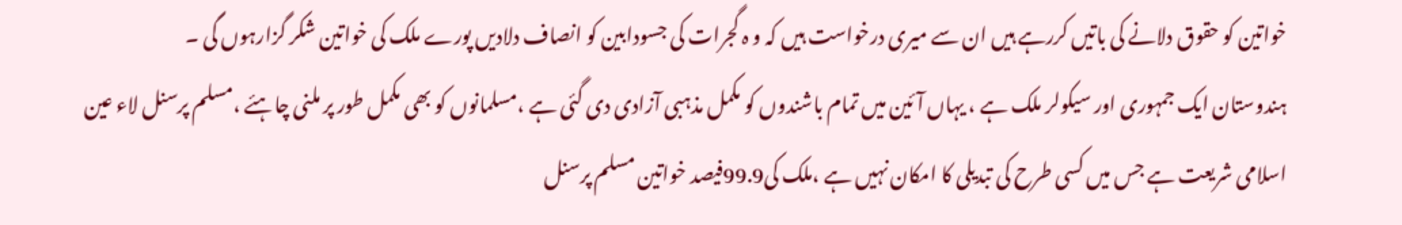خواتین کو حقوق دلانے کی باتیں کررہے ہیں ان سے میری درخواست ہیں کہ و ہ گجرات کی جسودابین کو انصاف دلادیں پورے ملک کی خواتین شکر گزارہوں گی ۔
ہندوستان ایک جمہوری اور سیکولر ملک ہے ، یہاں آئین میں تمام باشندوں کو مکمل مذہبی آزادی دی گئی ہے ،مسلمانوں کو بھی مکمل طور پر ملنی چاہئے ،مسلم پرسنل لاء عین اسلامی شریعت ہے جس میں کسی طرح کی تبدیلی کا امکان نہیں ہے ،ملک کی99.9فیصد خواتین مسلم پرسنل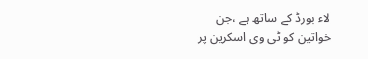لاء بورڈ کے ساتھ ہے ،جن خواتین کو ٹی وی اسکرین پر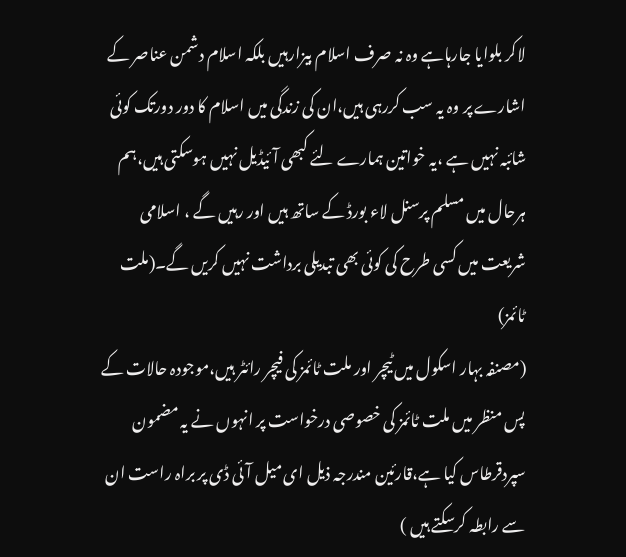لاکر بلوایا جارہاہے وہ نہ صرف اسلام بیزارہیں بلکہ اسلام دشمن عناصر کے اشارے پر وہ یہ سب کررہی ہیں،ان کی زندگی میں اسلام کا دور دورتک کوئی شائبہ نہیں ہے ،یہ خواتین ہمارے لئے کبھی آئیڈیل نہیں ہوسکتی ہیں،ہم ہرحال میں مسلم پرسنل لاء بورڈ کے ساتھ ہیں اور رہیں گے ، اسلامی شریعت میں کسی طرح کی کوئی بھی تبدیلی برداشت نہیں کریں گے۔(ملت ٹائمز)
(مصنفہ بہار اسکول میں ٹیچر اور ملت ٹائمز کی فیچر رائٹر ہیں،موجودہ حالات کے پس منظر میں ملت ٹائمز کی خصوصی درخواست پر انہوں نے یہ مضمون سپردقرطاس کیا ہے،قارئین مندرجہ ذیل ای میل آئی ڈی پر براہ راست ان سے رابطہ کرسکتے ہیں )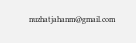nuzhatjahanm@gmail.com